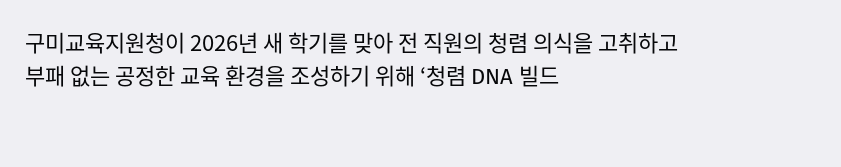구미교육지원청이 2026년 새 학기를 맞아 전 직원의 청렴 의식을 고취하고 부패 없는 공정한 교육 환경을 조성하기 위해 ‘청렴 DNA 빌드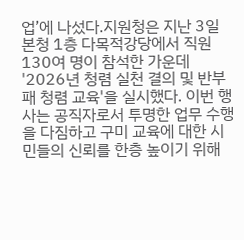업’에 나섰다.지원청은 지난 3일 본청 1층 다목적강당에서 직원 130여 명이 참석한 가운데 '2026년 청렴 실천 결의 및 반부패 청렴 교육'을 실시했다. 이번 행사는 공직자로서 투명한 업무 수행을 다짐하고 구미 교육에 대한 시민들의 신뢰를 한층 높이기 위해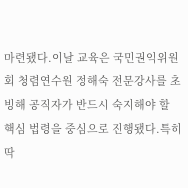마련됐다.이날 교육은 국민권익위원회 청렴연수원 정해숙 전문강사를 초빙해 공직자가 반드시 숙지해야 할 핵심 법령을 중심으로 진행됐다.특히 딱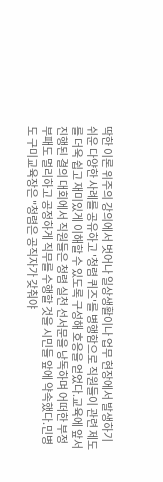딱한 이론 위주의 강의에서 벗어나 일상생활이나 업무 현장에서 발생하기 쉬운 다양한 사례를 공유하고 '청렴 퀴즈'를 병행함으로 직원들이 관련 제도를 더욱 쉽고 재미있게 이해할 수 있도록 구성해 호응을 얻었다.교육에 앞서 진행된 결의 대회에서 직원들은 청렴 실천 선서문을 낭독하며 어떠한 부정부패도 멀리하고 공정하게 직무를 수행할 것을 시민들 앞에 약속했다.민병도 구미교육장은 "청렴은 공직자가 갖춰야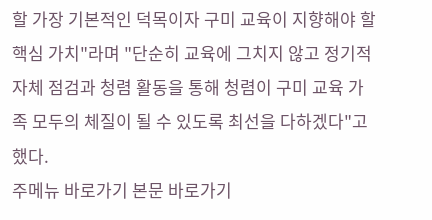할 가장 기본적인 덕목이자 구미 교육이 지향해야 할 핵심 가치"라며 "단순히 교육에 그치지 않고 정기적 자체 점검과 청렴 활동을 통해 청렴이 구미 교육 가족 모두의 체질이 될 수 있도록 최선을 다하겠다"고 했다.
주메뉴 바로가기 본문 바로가기